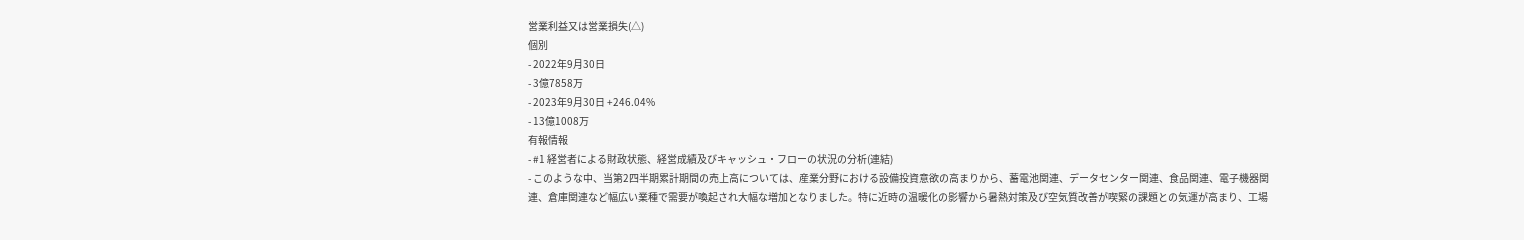営業利益又は営業損失(△)
個別
- 2022年9月30日
- 3億7858万
- 2023年9月30日 +246.04%
- 13億1008万
有報情報
- #1 経営者による財政状態、経営成績及びキャッシュ・フローの状況の分析(連結)
- このような中、当第2四半期累計期間の売上高については、産業分野における設備投資意欲の高まりから、蓄電池関連、データセンター関連、食品関連、電子機器関連、倉庫関連など幅広い業種で需要が喚起され大幅な増加となりました。特に近時の温暖化の影響から暑熱対策及び空気質改善が喫緊の課題との気運が高まり、工場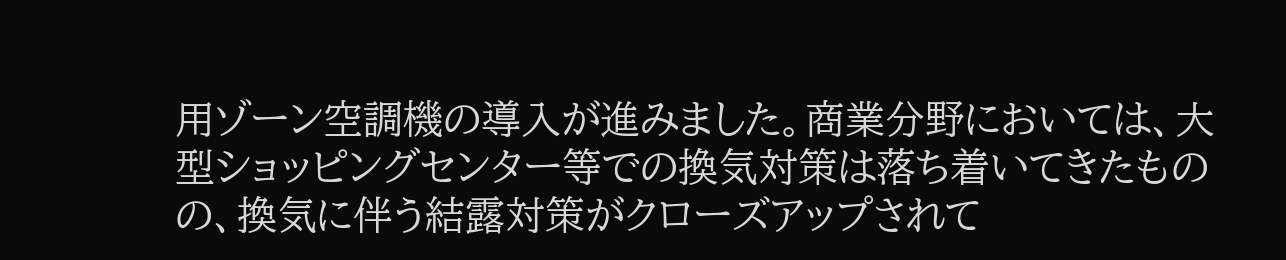用ゾーン空調機の導入が進みました。商業分野においては、大型ショッピングセンター等での換気対策は落ち着いてきたものの、換気に伴う結露対策がクローズアップされて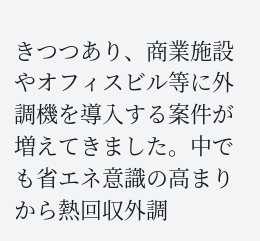きつつあり、商業施設やオフィスビル等に外調機を導入する案件が増えてきました。中でも省エネ意識の高まりから熱回収外調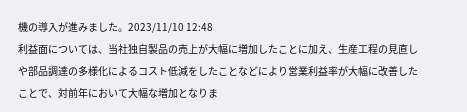機の導入が進みました。2023/11/10 12:48
利益面については、当社独自製品の売上が大幅に増加したことに加え、生産工程の見直しや部品調達の多様化によるコスト低減をしたことなどにより営業利益率が大幅に改善したことで、対前年において大幅な増加となりま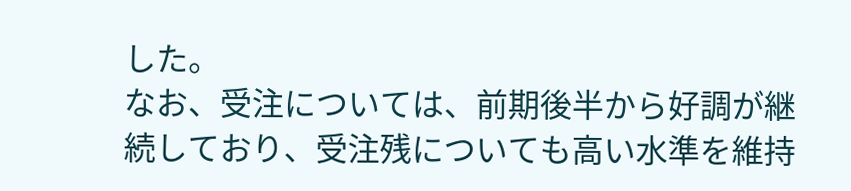した。
なお、受注については、前期後半から好調が継続しており、受注残についても高い水準を維持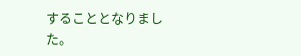することとなりました。